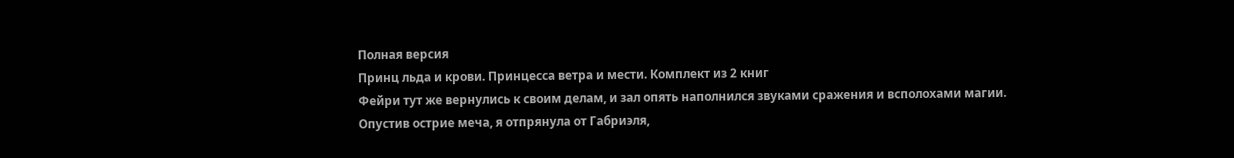Полная версия
Принц льда и крови. Принцесса ветра и мести. Комплект из 2 книг
Фейри тут же вернулись к своим делам, и зал опять наполнился звуками сражения и всполохами магии.
Опустив острие меча, я отпрянула от Габриэля,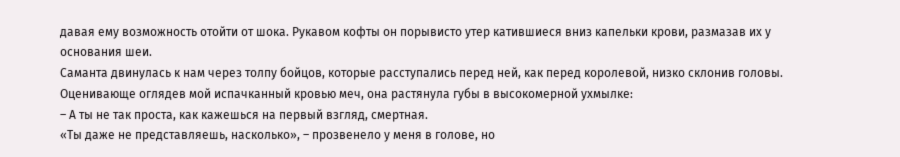давая ему возможность отойти от шока. Рукавом кофты он порывисто утер катившиеся вниз капельки крови, размазав их у основания шеи.
Саманта двинулась к нам через толпу бойцов, которые расступались перед ней, как перед королевой, низко склонив головы.
Оценивающе оглядев мой испачканный кровью меч, она растянула губы в высокомерной ухмылке:
– А ты не так проста, как кажешься на первый взгляд, смертная.
«Ты даже не представляешь, насколько», – прозвенело у меня в голове, но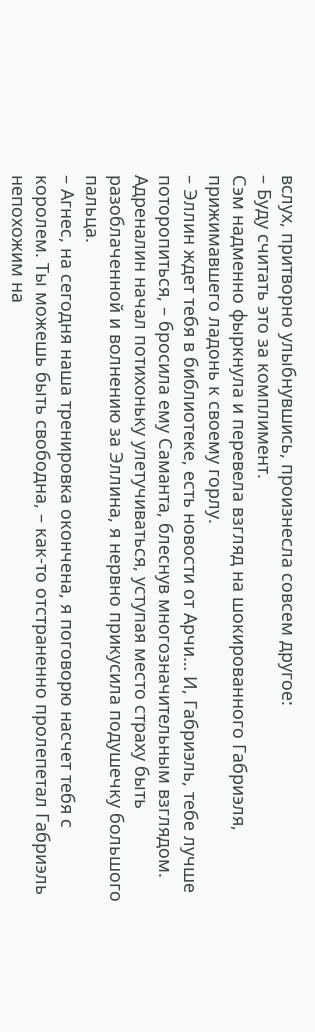вслух, притворно улыбнувшись, произнесла совсем другое:
– Буду считать это за комплимент.
Сэм надменно фыркнула и перевела взгляд на шокированного Габриэля, прижимавшего ладонь к своему горлу.
– Эллин ждет тебя в библиотеке, есть новости от Арчи… И, Габриэль, тебе лучше поторопиться, – бросила ему Саманта, блеснув многозначительным взглядом.
Адреналин начал потихоньку улетучиваться, уступая место страху быть разоблаченной и волнению за Эллина, я нервно прикусила подушечку большого пальца.
– Агнес, на сегодня наша тренировка окончена, я поговорю насчет тебя с королем. Ты можешь быть свободна, – как-то отстраненно пролепетал Габриэль непохожим на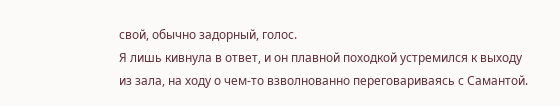свой, обычно задорный, голос.
Я лишь кивнула в ответ, и он плавной походкой устремился к выходу из зала, на ходу о чем-то взволнованно переговариваясь с Самантой.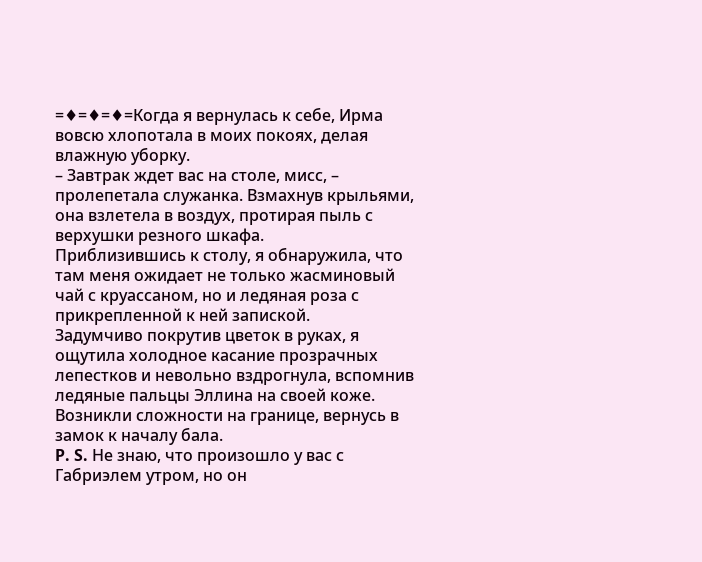=♦=♦=♦=Когда я вернулась к себе, Ирма вовсю хлопотала в моих покоях, делая влажную уборку.
– Завтрак ждет вас на столе, мисс, – пролепетала служанка. Взмахнув крыльями, она взлетела в воздух, протирая пыль с верхушки резного шкафа.
Приблизившись к столу, я обнаружила, что там меня ожидает не только жасминовый чай с круассаном, но и ледяная роза с прикрепленной к ней запиской.
Задумчиво покрутив цветок в руках, я ощутила холодное касание прозрачных лепестков и невольно вздрогнула, вспомнив ледяные пальцы Эллина на своей коже.
Возникли сложности на границе, вернусь в замок к началу бала.
P. S. Не знаю, что произошло у вас с Габриэлем утром, но он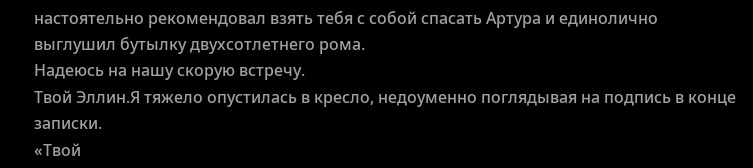настоятельно рекомендовал взять тебя с собой спасать Артура и единолично выглушил бутылку двухсотлетнего рома.
Надеюсь на нашу скорую встречу.
Твой Эллин.Я тяжело опустилась в кресло, недоуменно поглядывая на подпись в конце записки.
«Твой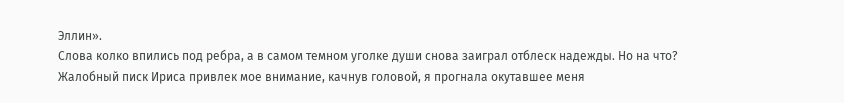Эллин».
Слова колко впились под ребра, а в самом темном уголке души снова заиграл отблеск надежды. Но на что?
Жалобный писк Ириса привлек мое внимание, качнув головой, я прогнала окутавшее меня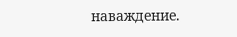наваждение.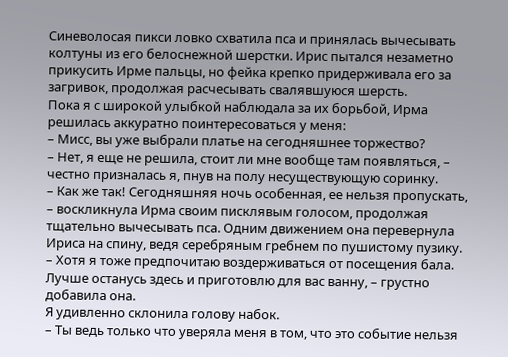Синеволосая пикси ловко схватила пса и принялась вычесывать колтуны из его белоснежной шерстки. Ирис пытался незаметно прикусить Ирме пальцы, но фейка крепко придерживала его за загривок, продолжая расчесывать свалявшуюся шерсть.
Пока я с широкой улыбкой наблюдала за их борьбой, Ирма решилась аккуратно поинтересоваться у меня:
– Мисс, вы уже выбрали платье на сегодняшнее торжество?
– Нет, я еще не решила, стоит ли мне вообще там появляться, – честно призналась я, пнув на полу несуществующую соринку.
– Как же так! Сегодняшняя ночь особенная, ее нельзя пропускать, – воскликнула Ирма своим писклявым голосом, продолжая тщательно вычесывать пса. Одним движением она перевернула Ириса на спину, ведя серебряным гребнем по пушистому пузику. – Хотя я тоже предпочитаю воздерживаться от посещения бала. Лучше останусь здесь и приготовлю для вас ванну, – грустно добавила она.
Я удивленно склонила голову набок.
– Ты ведь только что уверяла меня в том, что это событие нельзя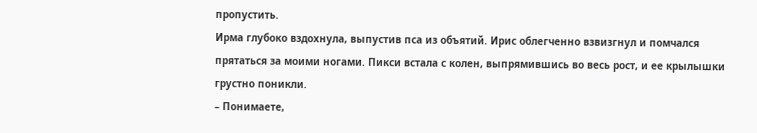пропустить.
Ирма глубоко вздохнула, выпустив пса из объятий. Ирис облегченно взвизгнул и помчался прятаться за моими ногами. Пикси встала с колен, выпрямившись во весь рост, и ее крылышки грустно поникли.
– Понимаете,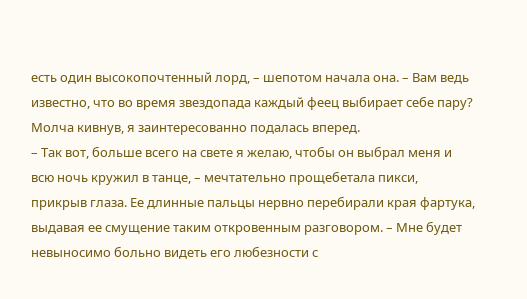есть один высокопочтенный лорд, – шепотом начала она. – Вам ведь известно, что во время звездопада каждый феец выбирает себе пару?
Молча кивнув, я заинтересованно подалась вперед.
– Так вот, больше всего на свете я желаю, чтобы он выбрал меня и всю ночь кружил в танце, – мечтательно прощебетала пикси, прикрыв глаза. Ее длинные пальцы нервно перебирали края фартука, выдавая ее смущение таким откровенным разговором. – Мне будет невыносимо больно видеть его любезности с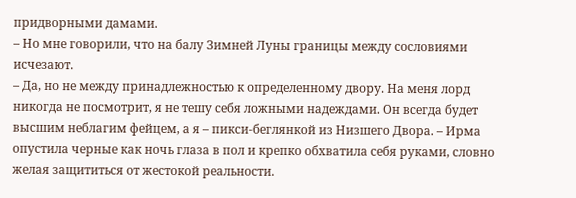придворными дамами.
– Но мне говорили, что на балу Зимней Луны границы между сословиями исчезают.
– Да, но не между принадлежностью к определенному двору. На меня лорд никогда не посмотрит, я не тешу себя ложными надеждами. Он всегда будет высшим неблагим фейцем, а я – пикси-беглянкой из Низшего Двора. – Ирма опустила черные как ночь глаза в пол и крепко обхватила себя руками, словно желая защититься от жестокой реальности.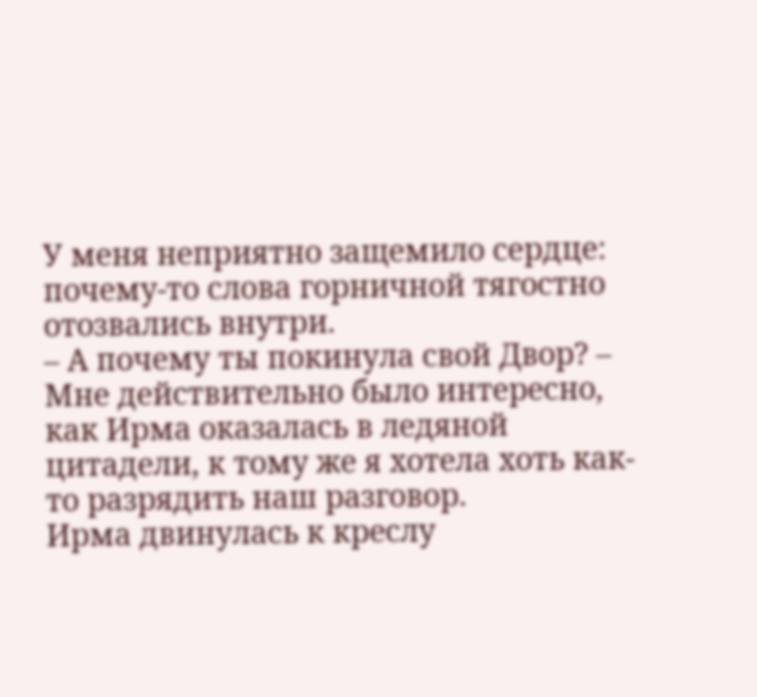У меня неприятно защемило сердце: почему-то слова горничной тягостно отозвались внутри.
– А почему ты покинула свой Двор? – Мне действительно было интересно, как Ирма оказалась в ледяной цитадели, к тому же я хотела хоть как-то разрядить наш разговор.
Ирма двинулась к креслу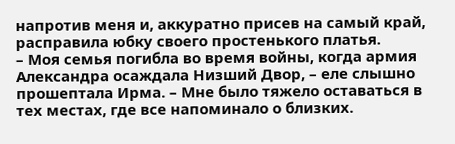напротив меня и, аккуратно присев на самый край, расправила юбку своего простенького платья.
– Моя семья погибла во время войны, когда армия Александра осаждала Низший Двор, – еле слышно прошептала Ирма. – Мне было тяжело оставаться в тех местах, где все напоминало о близких.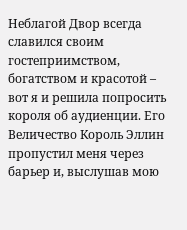Неблагой Двор всегда славился своим гостеприимством, богатством и красотой – вот я и решила попросить короля об аудиенции. Его Величество Король Эллин пропустил меня через барьер и, выслушав мою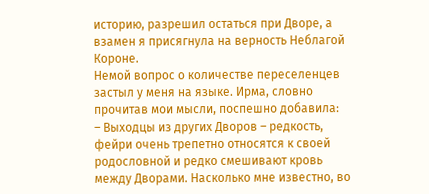историю, разрешил остаться при Дворе, а взамен я присягнула на верность Неблагой Короне.
Немой вопрос о количестве переселенцев застыл у меня на языке. Ирма, словно прочитав мои мысли, поспешно добавила:
– Выходцы из других Дворов – редкость, фейри очень трепетно относятся к своей родословной и редко смешивают кровь между Дворами. Насколько мне известно, во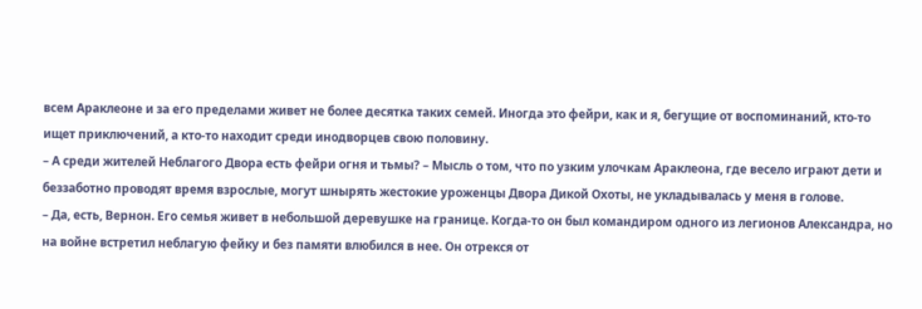всем Араклеоне и за его пределами живет не более десятка таких семей. Иногда это фейри, как и я, бегущие от воспоминаний, кто-то ищет приключений, а кто-то находит среди инодворцев свою половину.
– А среди жителей Неблагого Двора есть фейри огня и тьмы? – Мысль о том, что по узким улочкам Араклеона, где весело играют дети и беззаботно проводят время взрослые, могут шнырять жестокие уроженцы Двора Дикой Охоты, не укладывалась у меня в голове.
– Да, есть, Вернон. Его семья живет в небольшой деревушке на границе. Когда-то он был командиром одного из легионов Александра, но на войне встретил неблагую фейку и без памяти влюбился в нее. Он отрекся от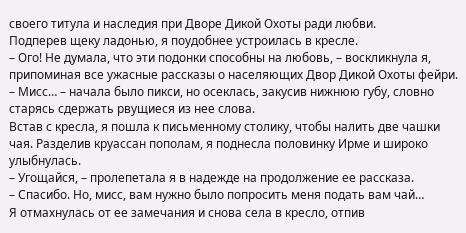своего титула и наследия при Дворе Дикой Охоты ради любви.
Подперев щеку ладонью, я поудобнее устроилась в кресле.
– Ого! Не думала, что эти подонки способны на любовь, – воскликнула я, припоминая все ужасные рассказы о населяющих Двор Дикой Охоты фейри.
– Мисс… – начала было пикси, но осеклась, закусив нижнюю губу, словно старясь сдержать рвущиеся из нее слова.
Встав с кресла, я пошла к письменному столику, чтобы налить две чашки чая. Разделив круассан пополам, я поднесла половинку Ирме и широко улыбнулась.
– Угощайся, – пролепетала я в надежде на продолжение ее рассказа.
– Спасибо. Но, мисс, вам нужно было попросить меня подать вам чай…
Я отмахнулась от ее замечания и снова села в кресло, отпив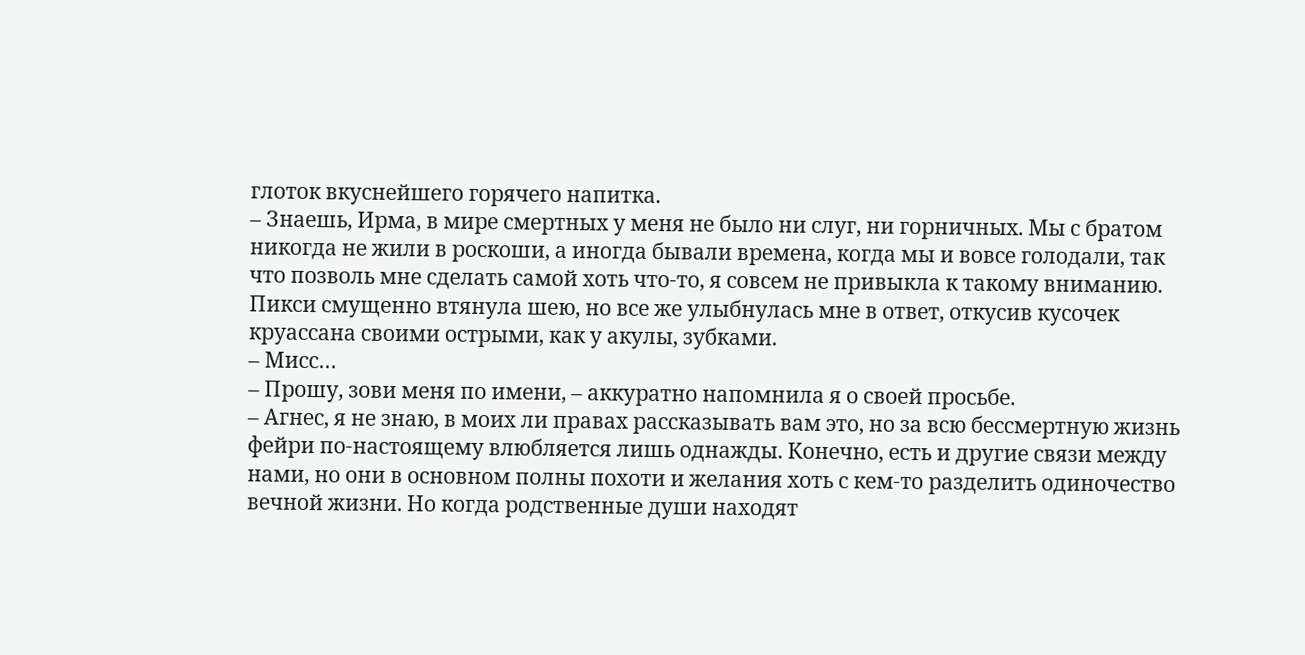глоток вкуснейшего горячего напитка.
– Знаешь, Ирма, в мире смертных у меня не было ни слуг, ни горничных. Мы с братом никогда не жили в роскоши, а иногда бывали времена, когда мы и вовсе голодали, так что позволь мне сделать самой хоть что-то, я совсем не привыкла к такому вниманию.
Пикси смущенно втянула шею, но все же улыбнулась мне в ответ, откусив кусочек круассана своими острыми, как у акулы, зубками.
– Мисс…
– Прошу, зови меня по имени, – аккуратно напомнила я о своей просьбе.
– Агнес, я не знаю, в моих ли правах рассказывать вам это, но за всю бессмертную жизнь фейри по-настоящему влюбляется лишь однажды. Конечно, есть и другие связи между нами, но они в основном полны похоти и желания хоть с кем-то разделить одиночество вечной жизни. Но когда родственные души находят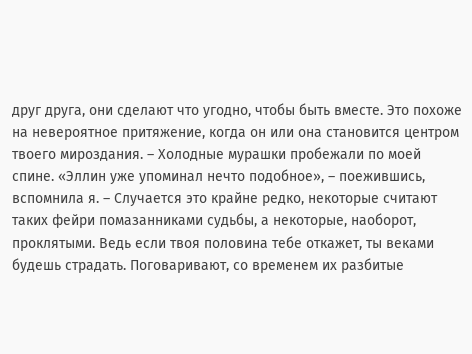друг друга, они сделают что угодно, чтобы быть вместе. Это похоже на невероятное притяжение, когда он или она становится центром твоего мироздания. – Холодные мурашки пробежали по моей спине. «Эллин уже упоминал нечто подобное», – поежившись, вспомнила я. – Случается это крайне редко, некоторые считают таких фейри помазанниками судьбы, а некоторые, наоборот, проклятыми. Ведь если твоя половина тебе откажет, ты веками будешь страдать. Поговаривают, со временем их разбитые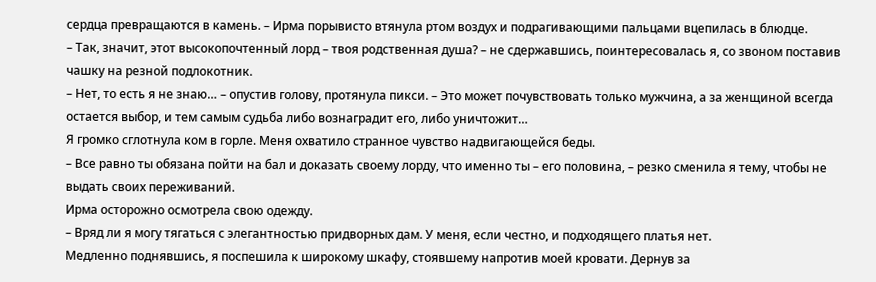сердца превращаются в камень. – Ирма порывисто втянула ртом воздух и подрагивающими пальцами вцепилась в блюдце.
– Так, значит, этот высокопочтенный лорд – твоя родственная душа? – не сдержавшись, поинтересовалась я, со звоном поставив чашку на резной подлокотник.
– Нет, то есть я не знаю… – опустив голову, протянула пикси. – Это может почувствовать только мужчина, а за женщиной всегда остается выбор, и тем самым судьба либо вознаградит его, либо уничтожит…
Я громко сглотнула ком в горле. Меня охватило странное чувство надвигающейся беды.
– Все равно ты обязана пойти на бал и доказать своему лорду, что именно ты – его половина, – резко сменила я тему, чтобы не выдать своих переживаний.
Ирма осторожно осмотрела свою одежду.
– Вряд ли я могу тягаться с элегантностью придворных дам. У меня, если честно, и подходящего платья нет.
Медленно поднявшись, я поспешила к широкому шкафу, стоявшему напротив моей кровати. Дернув за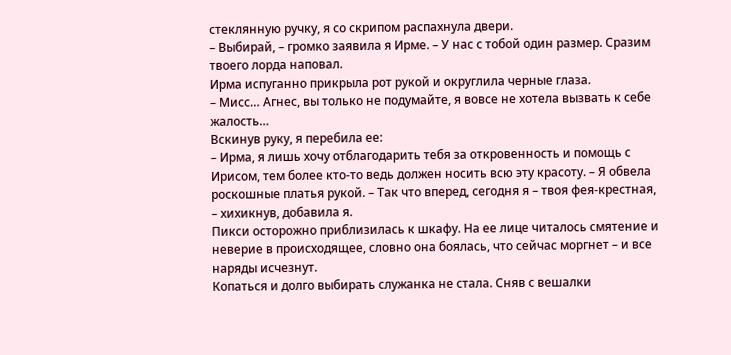стеклянную ручку, я со скрипом распахнула двери.
– Выбирай, – громко заявила я Ирме. – У нас с тобой один размер. Сразим твоего лорда наповал.
Ирма испуганно прикрыла рот рукой и округлила черные глаза.
– Мисс… Агнес, вы только не подумайте, я вовсе не хотела вызвать к себе жалость…
Вскинув руку, я перебила ее:
– Ирма, я лишь хочу отблагодарить тебя за откровенность и помощь с Ирисом, тем более кто-то ведь должен носить всю эту красоту. – Я обвела роскошные платья рукой. – Так что вперед, сегодня я – твоя фея-крестная, – хихикнув, добавила я.
Пикси осторожно приблизилась к шкафу. На ее лице читалось смятение и неверие в происходящее, словно она боялась, что сейчас моргнет – и все наряды исчезнут.
Копаться и долго выбирать служанка не стала. Сняв с вешалки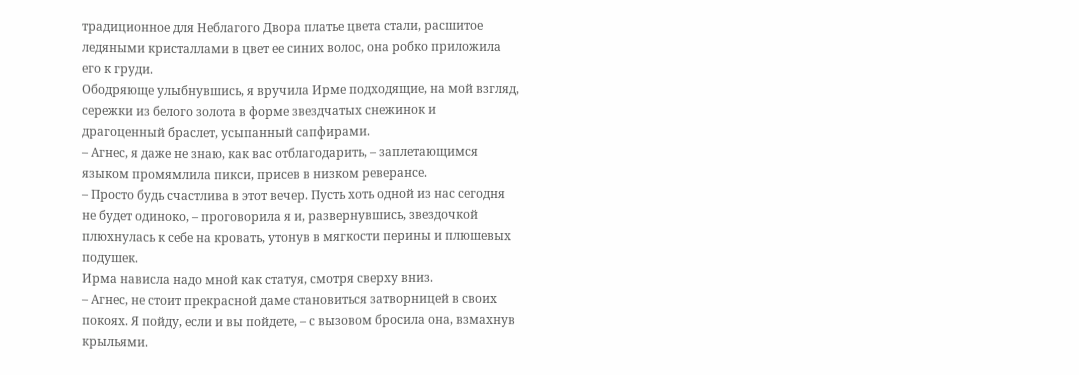традиционное для Неблагого Двора платье цвета стали, расшитое ледяными кристаллами в цвет ее синих волос, она робко приложила его к груди.
Ободряюще улыбнувшись, я вручила Ирме подходящие, на мой взгляд, сережки из белого золота в форме звездчатых снежинок и драгоценный браслет, усыпанный сапфирами.
– Агнес, я даже не знаю, как вас отблагодарить, – заплетающимся языком промямлила пикси, присев в низком реверансе.
– Просто будь счастлива в этот вечер. Пусть хоть одной из нас сегодня не будет одиноко, – проговорила я и, развернувшись, звездочкой плюхнулась к себе на кровать, утонув в мягкости перины и плюшевых подушек.
Ирма нависла надо мной как статуя, смотря сверху вниз.
– Агнес, не стоит прекрасной даме становиться затворницей в своих покоях. Я пойду, если и вы пойдете, – с вызовом бросила она, взмахнув крыльями.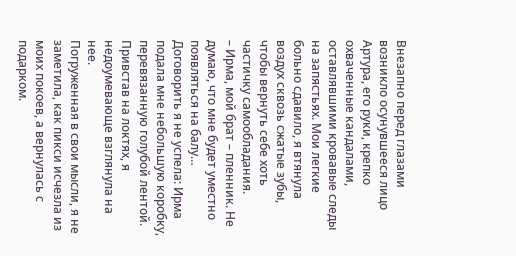Внезапно перед глазами возникло осунувшееся лицо Артура, его руки, крепко охваченные кандалами, оставлявшими кровавые следы на запястьях. Мои легкие больно сдавило, я втянула воздух сквозь сжатые зубы, чтобы вернуть себе хоть частичку самообладания.
– Ирма, мой брат – пленник. Не думаю, что мне будет уместно появляться на балу…
Договорить я не успела: Ирма подала мне небольшую коробку, перевязанную голубой лентой. Привстав на локтях, я недоумевающе взглянула на нее.
Погруженная в свои мысли, я не заметила, как пикси исчезла из моих покоев, а вернулась с подарком.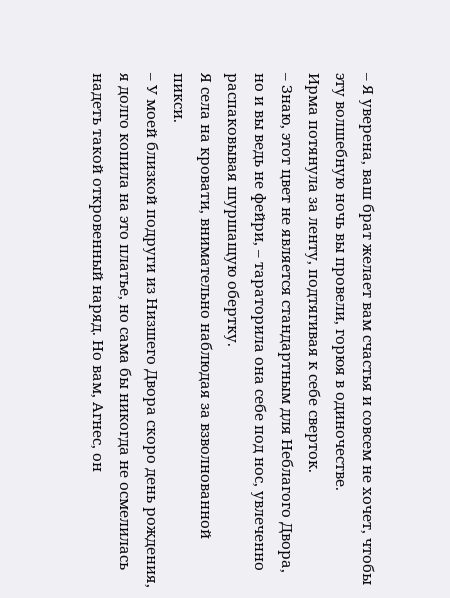– Я уверена, ваш брат желает вам счастья и совсем не хочет, чтобы эту волшебную ночь вы провели, горюя в одиночестве.
Ирма потянула за ленту, подтягивая к себе сверток.
– Знаю, этот цвет не является стандартным для Неблагого Двора, но и вы ведь не фейри, – тараторила она себе под нос, увлеченно распаковывая шуршащую обертку.
Я села на кровати, внимательно наблюдая за взволнованной пикси.
– У моей близкой подруги из Низшего Двора скоро день рождения, я долго копила на это платье, но сама бы никогда не осмелилась надеть такой откровенный наряд. Но вам, Агнес, он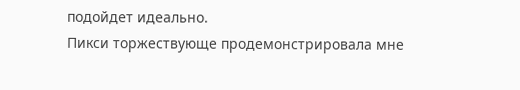подойдет идеально.
Пикси торжествующе продемонстрировала мне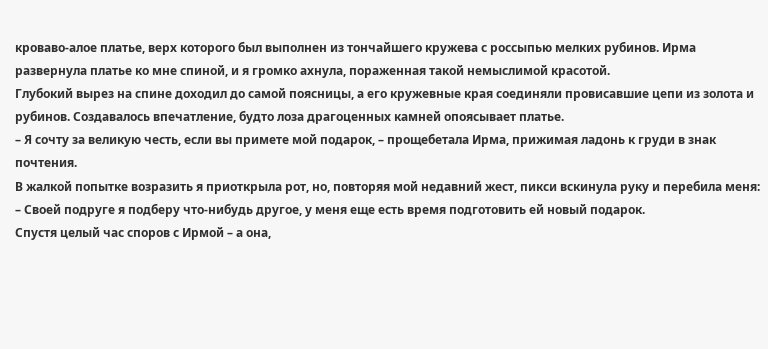кроваво-алое платье, верх которого был выполнен из тончайшего кружева с россыпью мелких рубинов. Ирма развернула платье ко мне спиной, и я громко ахнула, пораженная такой немыслимой красотой.
Глубокий вырез на спине доходил до самой поясницы, а его кружевные края соединяли провисавшие цепи из золота и рубинов. Создавалось впечатление, будто лоза драгоценных камней опоясывает платье.
– Я сочту за великую честь, если вы примете мой подарок, – прощебетала Ирма, прижимая ладонь к груди в знак почтения.
В жалкой попытке возразить я приоткрыла рот, но, повторяя мой недавний жест, пикси вскинула руку и перебила меня:
– Своей подруге я подберу что-нибудь другое, у меня еще есть время подготовить ей новый подарок.
Спустя целый час споров с Ирмой – а она,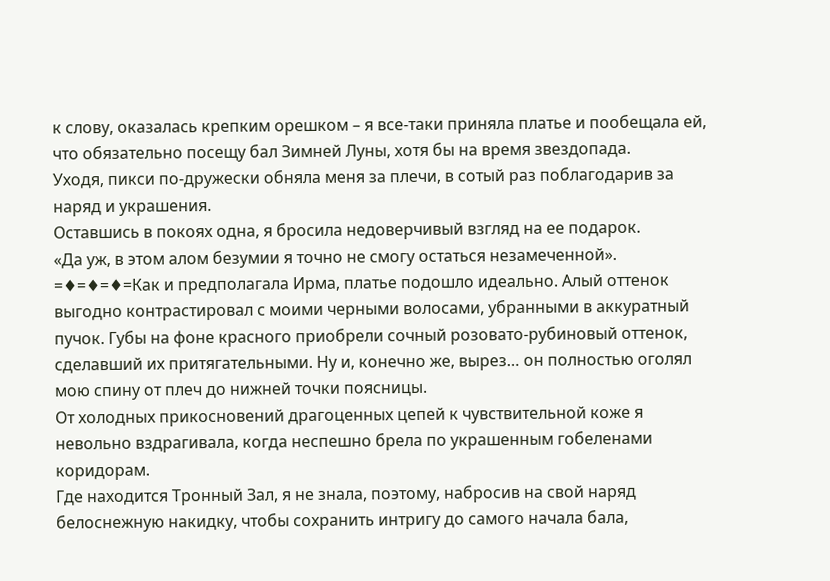к слову, оказалась крепким орешком – я все-таки приняла платье и пообещала ей, что обязательно посещу бал Зимней Луны, хотя бы на время звездопада.
Уходя, пикси по-дружески обняла меня за плечи, в сотый раз поблагодарив за наряд и украшения.
Оставшись в покоях одна, я бросила недоверчивый взгляд на ее подарок.
«Да уж, в этом алом безумии я точно не смогу остаться незамеченной».
=♦=♦=♦=Как и предполагала Ирма, платье подошло идеально. Алый оттенок выгодно контрастировал с моими черными волосами, убранными в аккуратный пучок. Губы на фоне красного приобрели сочный розовато-рубиновый оттенок, сделавший их притягательными. Ну и, конечно же, вырез… он полностью оголял мою спину от плеч до нижней точки поясницы.
От холодных прикосновений драгоценных цепей к чувствительной коже я невольно вздрагивала, когда неспешно брела по украшенным гобеленами коридорам.
Где находится Тронный Зал, я не знала, поэтому, набросив на свой наряд белоснежную накидку, чтобы сохранить интригу до самого начала бала,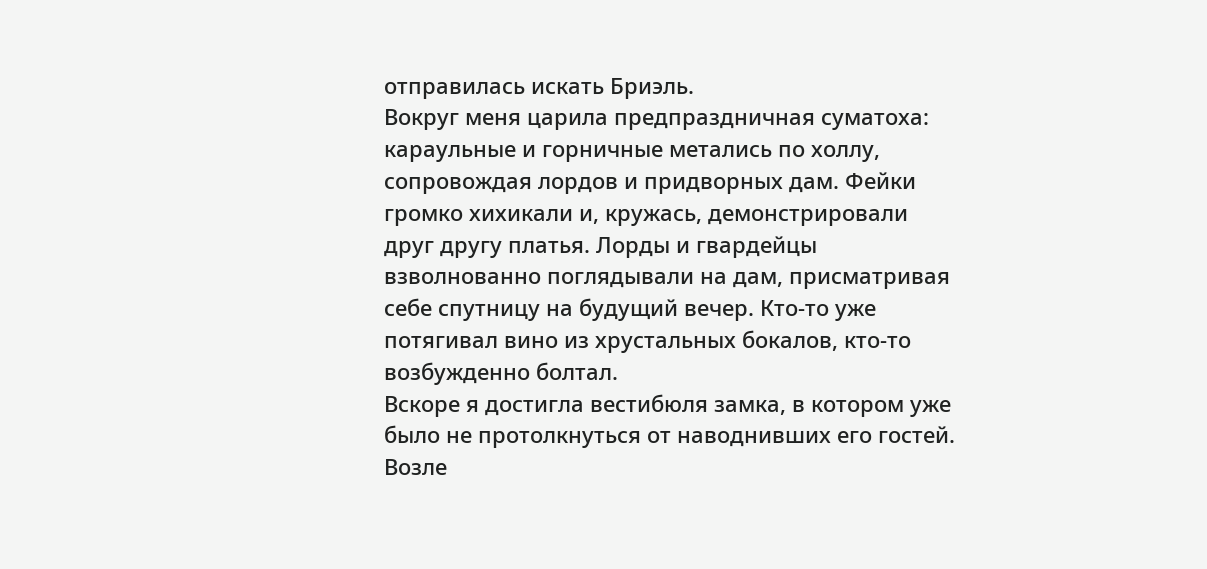отправилась искать Бриэль.
Вокруг меня царила предпраздничная суматоха: караульные и горничные метались по холлу, сопровождая лордов и придворных дам. Фейки громко хихикали и, кружась, демонстрировали друг другу платья. Лорды и гвардейцы взволнованно поглядывали на дам, присматривая себе спутницу на будущий вечер. Кто-то уже потягивал вино из хрустальных бокалов, кто-то возбужденно болтал.
Вскоре я достигла вестибюля замка, в котором уже было не протолкнуться от наводнивших его гостей. Возле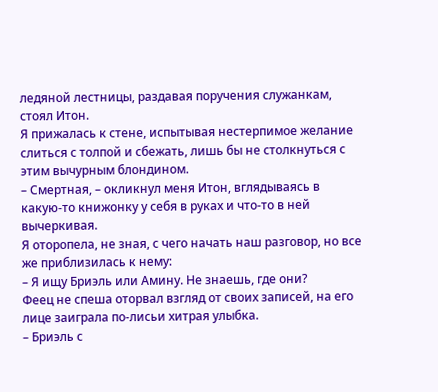ледяной лестницы, раздавая поручения служанкам, стоял Итон.
Я прижалась к стене, испытывая нестерпимое желание слиться с толпой и сбежать, лишь бы не столкнуться с этим вычурным блондином.
– Смертная, – окликнул меня Итон, вглядываясь в какую-то книжонку у себя в руках и что-то в ней вычеркивая.
Я оторопела, не зная, с чего начать наш разговор, но все же приблизилась к нему:
– Я ищу Бриэль или Амину. Не знаешь, где они?
Феец не спеша оторвал взгляд от своих записей, на его лице заиграла по-лисьи хитрая улыбка.
– Бриэль с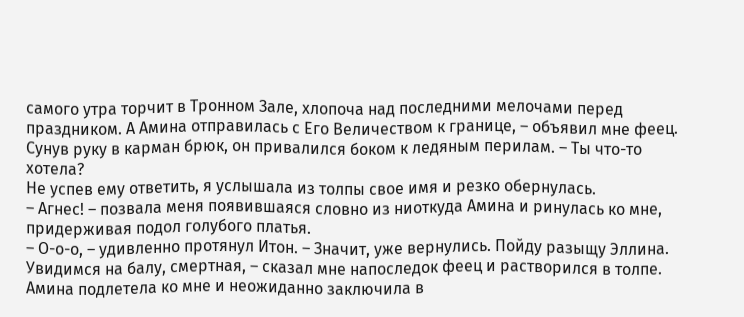самого утра торчит в Тронном Зале, хлопоча над последними мелочами перед праздником. А Амина отправилась с Его Величеством к границе, – объявил мне феец. Сунув руку в карман брюк, он привалился боком к ледяным перилам. – Ты что-то хотела?
Не успев ему ответить, я услышала из толпы свое имя и резко обернулась.
– Агнес! – позвала меня появившаяся словно из ниоткуда Амина и ринулась ко мне, придерживая подол голубого платья.
– О-о-о, – удивленно протянул Итон. – Значит, уже вернулись. Пойду разыщу Эллина. Увидимся на балу, смертная, – сказал мне напоследок феец и растворился в толпе.
Амина подлетела ко мне и неожиданно заключила в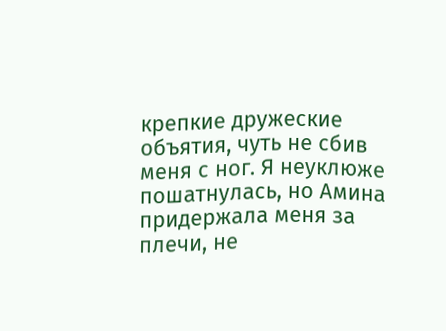крепкие дружеские объятия, чуть не сбив меня с ног. Я неуклюже пошатнулась, но Амина придержала меня за плечи, не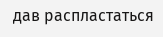дав распластаться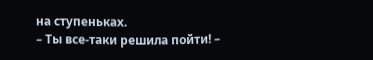на ступеньках.
– Ты все-таки решила пойти! –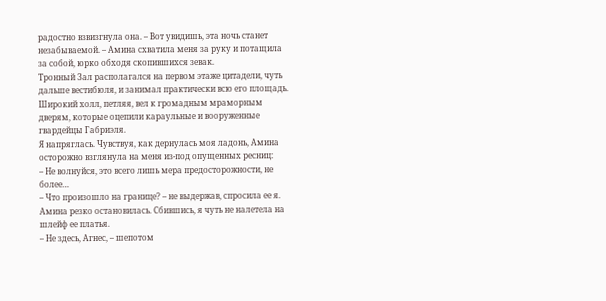радостно взвизгнула она. – Вот увидишь, эта ночь станет незабываемой. – Амина схватила меня за руку и потащила за собой, юрко обходя скопившихся зевак.
Тронный Зал располагался на первом этаже цитадели, чуть дальше вестибюля, и занимал практически всю его площадь. Широкий холл, петляя, вел к громадным мраморным дверям, которые оцепили караульные и вооруженные гвардейцы Габриэля.
Я напряглась. Чувствуя, как дернулась моя ладонь, Амина осторожно взглянула на меня из-под опущенных ресниц:
– Не волнуйся, это всего лишь мера предосторожности, не более…
– Что произошло на границе? – не выдержав, спросила ее я.
Амина резко остановилась. Сбившись, я чуть не налетела на шлейф ее платья.
– Не здесь, Агнес, – шепотом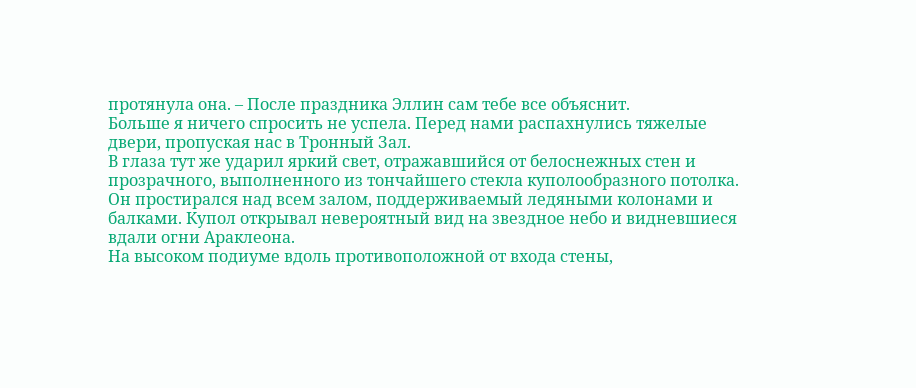протянула она. – После праздника Эллин сам тебе все объяснит.
Больше я ничего спросить не успела. Перед нами распахнулись тяжелые двери, пропуская нас в Тронный Зал.
В глаза тут же ударил яркий свет, отражавшийся от белоснежных стен и прозрачного, выполненного из тончайшего стекла куполообразного потолка. Он простирался над всем залом, поддерживаемый ледяными колонами и балками. Купол открывал невероятный вид на звездное небо и видневшиеся вдали огни Араклеона.
На высоком подиуме вдоль противоположной от входа стены,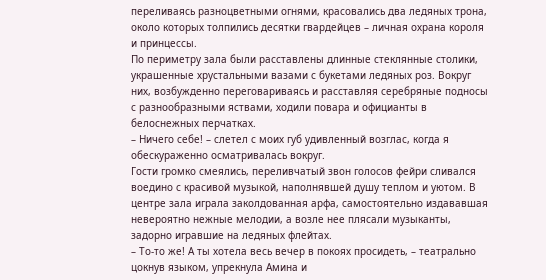переливаясь разноцветными огнями, красовались два ледяных трона, около которых толпились десятки гвардейцев – личная охрана короля и принцессы.
По периметру зала были расставлены длинные стеклянные столики, украшенные хрустальными вазами с букетами ледяных роз. Вокруг них, возбужденно переговариваясь и расставляя серебряные подносы с разнообразными яствами, ходили повара и официанты в белоснежных перчатках.
– Ничего себе! – слетел с моих губ удивленный возглас, когда я обескураженно осматривалась вокруг.
Гости громко смеялись, переливчатый звон голосов фейри сливался воедино с красивой музыкой, наполнявшей душу теплом и уютом. В центре зала играла заколдованная арфа, самостоятельно издававшая невероятно нежные мелодии, а возле нее плясали музыканты, задорно игравшие на ледяных флейтах.
– То-то же! А ты хотела весь вечер в покоях просидеть, – театрально цокнув языком, упрекнула Амина и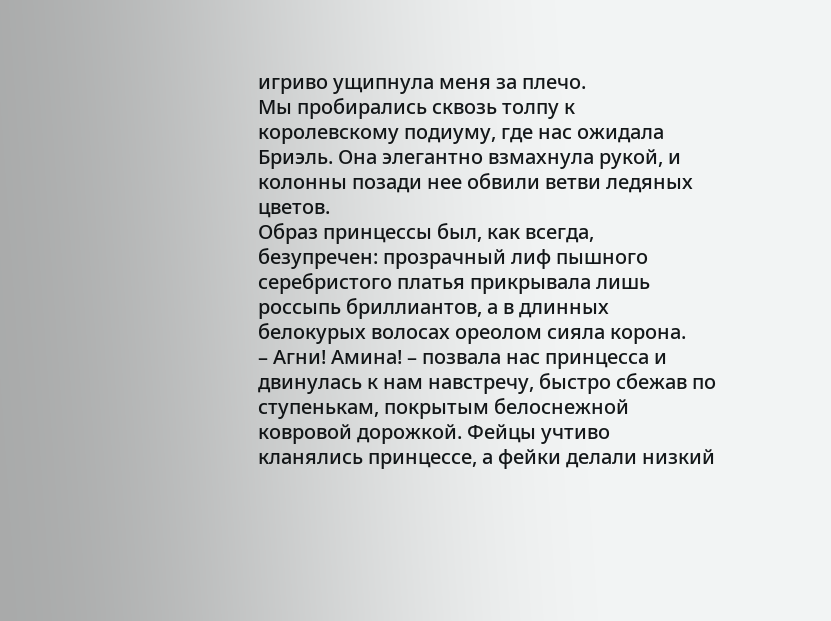игриво ущипнула меня за плечо.
Мы пробирались сквозь толпу к королевскому подиуму, где нас ожидала Бриэль. Она элегантно взмахнула рукой, и колонны позади нее обвили ветви ледяных цветов.
Образ принцессы был, как всегда, безупречен: прозрачный лиф пышного серебристого платья прикрывала лишь россыпь бриллиантов, а в длинных белокурых волосах ореолом сияла корона.
– Агни! Амина! – позвала нас принцесса и двинулась к нам навстречу, быстро сбежав по ступенькам, покрытым белоснежной ковровой дорожкой. Фейцы учтиво кланялись принцессе, а фейки делали низкий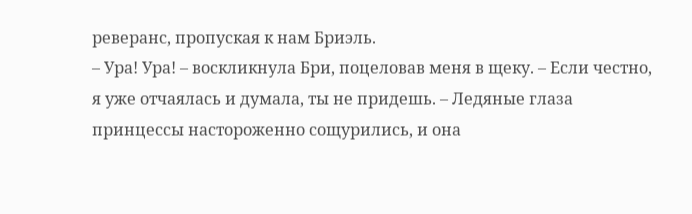реверанс, пропуская к нам Бриэль.
– Ура! Ура! – воскликнула Бри, поцеловав меня в щеку. – Если честно, я уже отчаялась и думала, ты не придешь. – Ледяные глаза принцессы настороженно сощурились, и она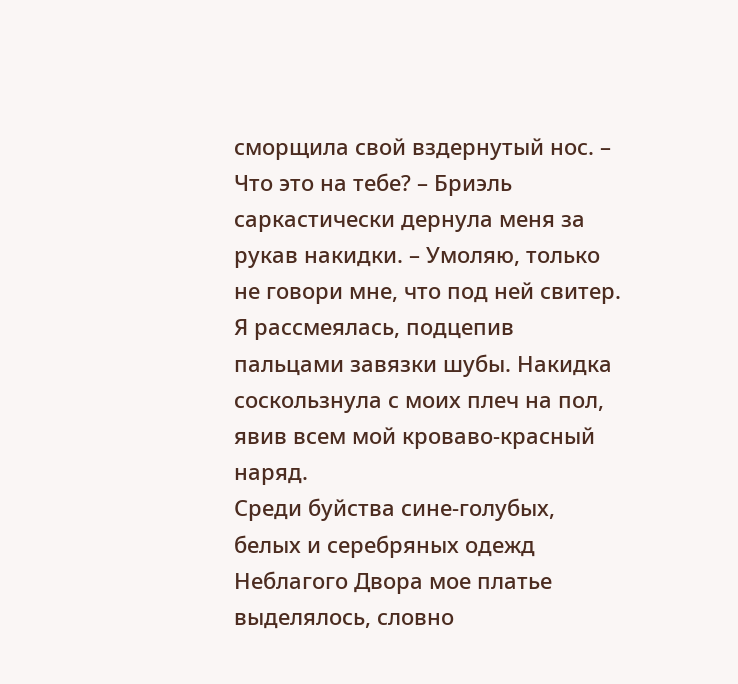сморщила свой вздернутый нос. – Что это на тебе? – Бриэль саркастически дернула меня за рукав накидки. – Умоляю, только не говори мне, что под ней свитер.
Я рассмеялась, подцепив пальцами завязки шубы. Накидка соскользнула с моих плеч на пол, явив всем мой кроваво-красный наряд.
Среди буйства сине-голубых, белых и серебряных одежд Неблагого Двора мое платье выделялось, словно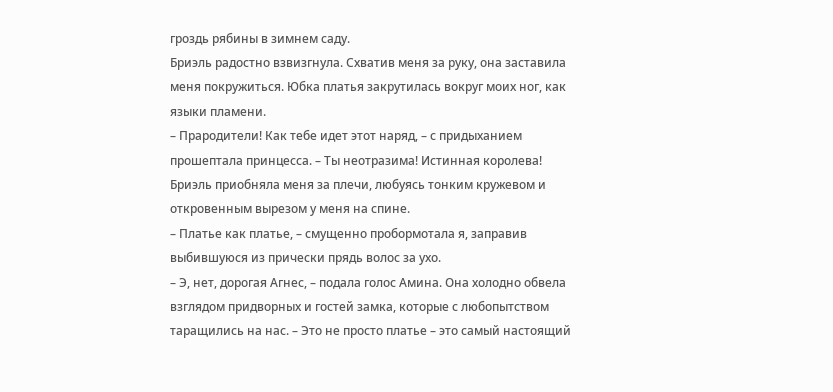гроздь рябины в зимнем саду.
Бриэль радостно взвизгнула. Схватив меня за руку, она заставила меня покружиться. Юбка платья закрутилась вокруг моих ног, как языки пламени.
– Прародители! Как тебе идет этот наряд, – с придыханием прошептала принцесса. – Ты неотразима! Истинная королева!
Бриэль приобняла меня за плечи, любуясь тонким кружевом и откровенным вырезом у меня на спине.
– Платье как платье, – смущенно пробормотала я, заправив выбившуюся из прически прядь волос за ухо.
– Э, нет, дорогая Агнес, – подала голос Амина. Она холодно обвела взглядом придворных и гостей замка, которые с любопытством таращились на нас. – Это не просто платье – это самый настоящий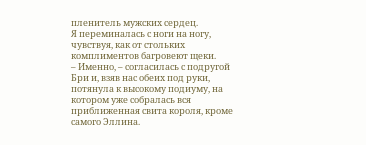пленитель мужских сердец.
Я переминалась с ноги на ногу, чувствуя, как от стольких комплиментов багровеют щеки.
– Именно, – согласилась с подругой Бри и, взяв нас обеих под руки, потянула к высокому подиуму, на котором уже собралась вся приближенная свита короля, кроме самого Эллина.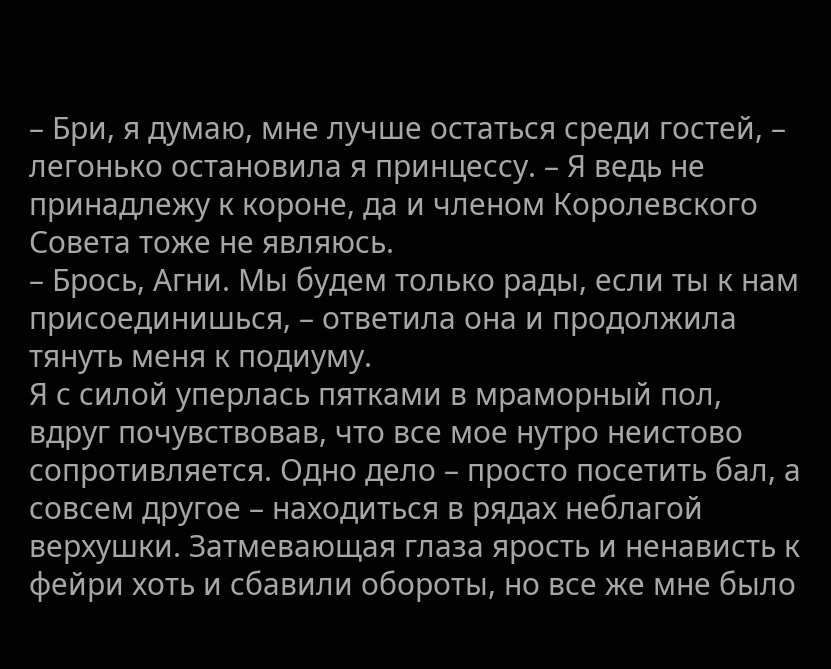– Бри, я думаю, мне лучше остаться среди гостей, – легонько остановила я принцессу. – Я ведь не принадлежу к короне, да и членом Королевского Совета тоже не являюсь.
– Брось, Агни. Мы будем только рады, если ты к нам присоединишься, – ответила она и продолжила тянуть меня к подиуму.
Я с силой уперлась пятками в мраморный пол, вдруг почувствовав, что все мое нутро неистово сопротивляется. Одно дело – просто посетить бал, а совсем другое – находиться в рядах неблагой верхушки. Затмевающая глаза ярость и ненависть к фейри хоть и сбавили обороты, но все же мне было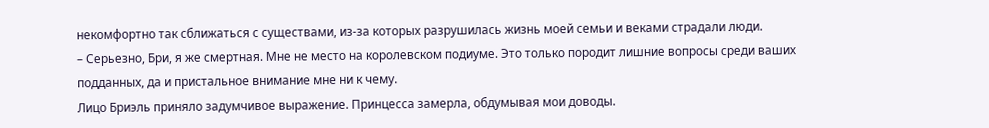некомфортно так сближаться с существами, из-за которых разрушилась жизнь моей семьи и веками страдали люди.
– Серьезно, Бри, я же смертная. Мне не место на королевском подиуме. Это только породит лишние вопросы среди ваших подданных, да и пристальное внимание мне ни к чему.
Лицо Бриэль приняло задумчивое выражение. Принцесса замерла, обдумывая мои доводы.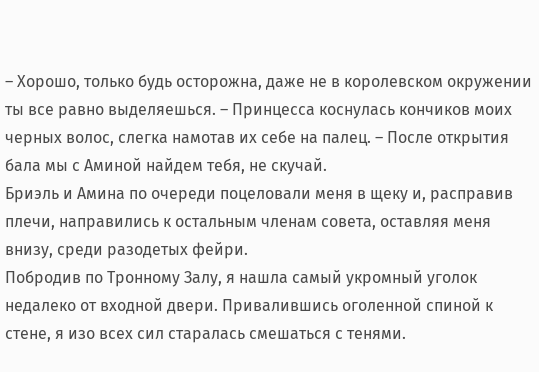– Хорошо, только будь осторожна, даже не в королевском окружении ты все равно выделяешься. – Принцесса коснулась кончиков моих черных волос, слегка намотав их себе на палец. – После открытия бала мы с Аминой найдем тебя, не скучай.
Бриэль и Амина по очереди поцеловали меня в щеку и, расправив плечи, направились к остальным членам совета, оставляя меня внизу, среди разодетых фейри.
Побродив по Тронному Залу, я нашла самый укромный уголок недалеко от входной двери. Привалившись оголенной спиной к стене, я изо всех сил старалась смешаться с тенями.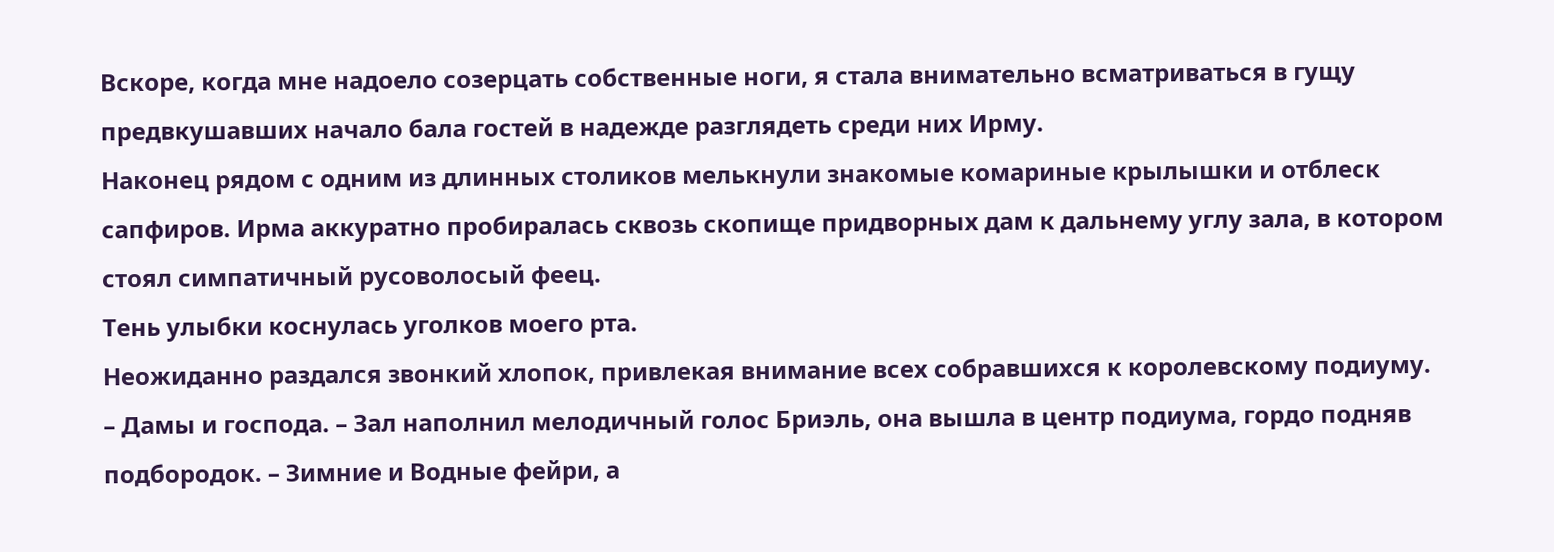Вскоре, когда мне надоело созерцать собственные ноги, я стала внимательно всматриваться в гущу предвкушавших начало бала гостей в надежде разглядеть среди них Ирму.
Наконец рядом с одним из длинных столиков мелькнули знакомые комариные крылышки и отблеск сапфиров. Ирма аккуратно пробиралась сквозь скопище придворных дам к дальнему углу зала, в котором стоял симпатичный русоволосый феец.
Тень улыбки коснулась уголков моего рта.
Неожиданно раздался звонкий хлопок, привлекая внимание всех собравшихся к королевскому подиуму.
– Дамы и господа. – Зал наполнил мелодичный голос Бриэль, она вышла в центр подиума, гордо подняв подбородок. – Зимние и Водные фейри, а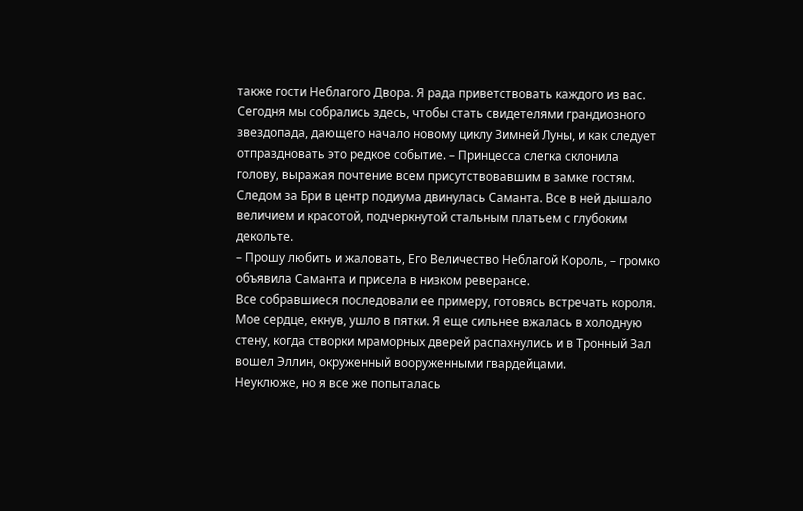также гости Неблагого Двора. Я рада приветствовать каждого из вас. Сегодня мы собрались здесь, чтобы стать свидетелями грандиозного звездопада, дающего начало новому циклу Зимней Луны, и как следует отпраздновать это редкое событие. – Принцесса слегка склонила голову, выражая почтение всем присутствовавшим в замке гостям.
Следом за Бри в центр подиума двинулась Саманта. Все в ней дышало величием и красотой, подчеркнутой стальным платьем с глубоким декольте.
– Прошу любить и жаловать, Его Величество Неблагой Король, – громко объявила Саманта и присела в низком реверансе.
Все собравшиеся последовали ее примеру, готовясь встречать короля.
Мое сердце, екнув, ушло в пятки. Я еще сильнее вжалась в холодную стену, когда створки мраморных дверей распахнулись и в Тронный Зал вошел Эллин, окруженный вооруженными гвардейцами.
Неуклюже, но я все же попыталась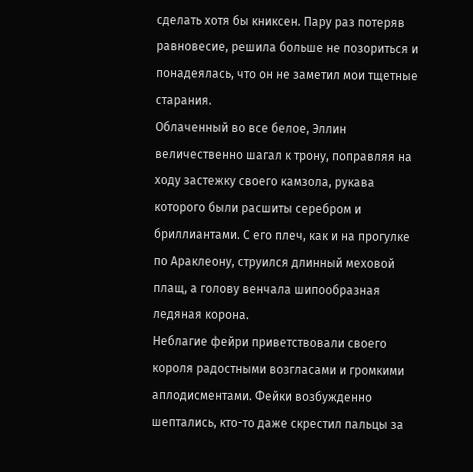сделать хотя бы книксен. Пару раз потеряв равновесие, решила больше не позориться и понадеялась, что он не заметил мои тщетные старания.
Облаченный во все белое, Эллин величественно шагал к трону, поправляя на ходу застежку своего камзола, рукава которого были расшиты серебром и бриллиантами. С его плеч, как и на прогулке по Араклеону, струился длинный меховой плащ, а голову венчала шипообразная ледяная корона.
Неблагие фейри приветствовали своего короля радостными возгласами и громкими аплодисментами. Фейки возбужденно шептались, кто-то даже скрестил пальцы за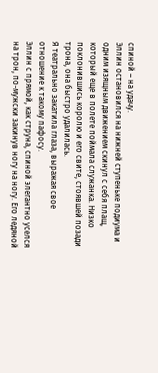спиной – на удачу.
Эллин остановился на нижней ступеньке подиума и одним изящным движением скинул с себя плащ, который еще в полете поймала служанка. Низко поклонившись королю и его свите, стоявшей позади трона, она быстро удалилась.
Я театрально закатила глаза, выражая свое отношение к такому пафосу.
Эллин с прямой, как струна, спиной элегантно уселся на трон, по-мужски закинув ногу на ногу. Его ледяной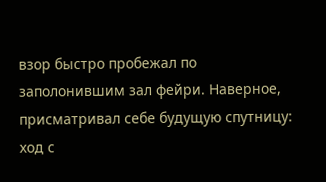взор быстро пробежал по заполонившим зал фейри. Наверное, присматривал себе будущую спутницу: ход с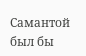Самантой был бы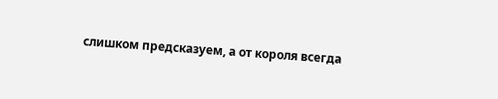слишком предсказуем, а от короля всегда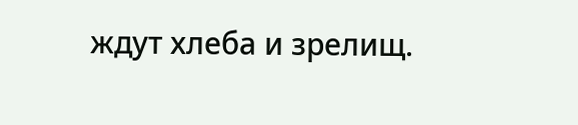ждут хлеба и зрелищ.